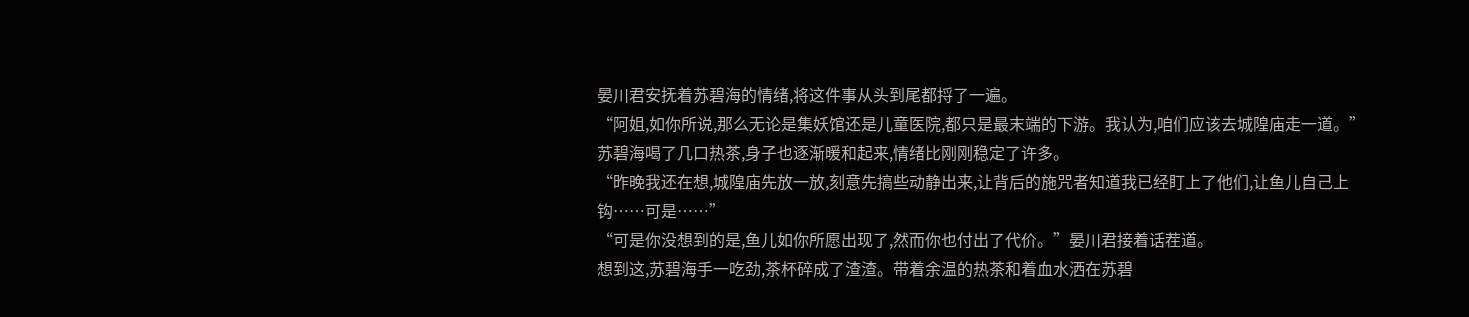晏川君安抚着苏碧海的情绪,将这件事从头到尾都捋了一遍。
“阿姐,如你所说,那么无论是集妖馆还是儿童医院,都只是最末端的下游。我认为,咱们应该去城隍庙走一道。”
苏碧海喝了几口热茶,身子也逐渐暖和起来,情绪比刚刚稳定了许多。
“昨晚我还在想,城隍庙先放一放,刻意先搞些动静出来,让背后的施咒者知道我已经盯上了他们,让鱼儿自己上钩……可是……”
“可是你没想到的是,鱼儿如你所愿出现了,然而你也付出了代价。”晏川君接着话茬道。
想到这,苏碧海手一吃劲,茶杯碎成了渣渣。带着余温的热茶和着血水洒在苏碧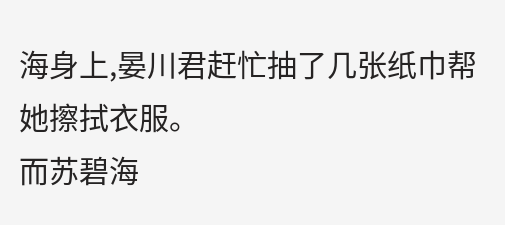海身上,晏川君赶忙抽了几张纸巾帮她擦拭衣服。
而苏碧海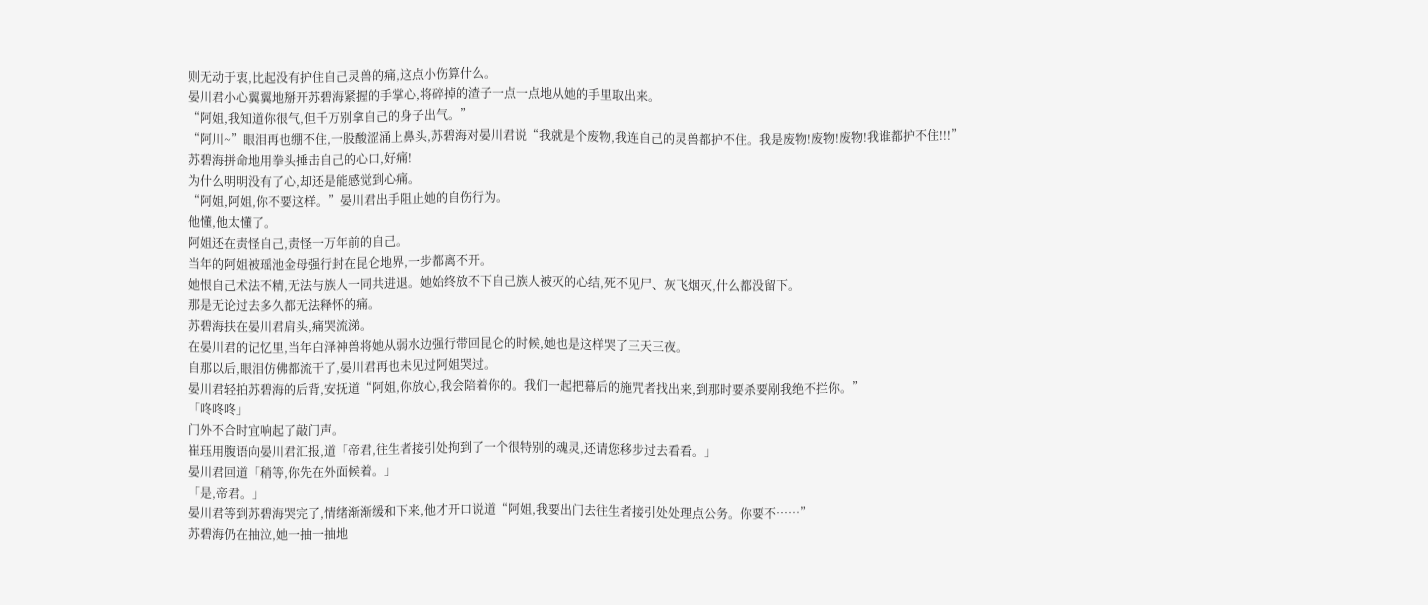则无动于衷,比起没有护住自己灵兽的痛,这点小伤算什么。
晏川君小心翼翼地掰开苏碧海紧握的手掌心,将碎掉的渣子一点一点地从她的手里取出来。
“阿姐,我知道你很气,但千万别拿自己的身子出气。”
“阿川~”眼泪再也绷不住,一股酸涩涌上鼻头,苏碧海对晏川君说“我就是个废物,我连自己的灵兽都护不住。我是废物!废物!废物!我谁都护不住!!!”
苏碧海拼命地用拳头捶击自己的心口,好痛!
为什么明明没有了心,却还是能感觉到心痛。
“阿姐,阿姐,你不要这样。”晏川君出手阻止她的自伤行为。
他懂,他太懂了。
阿姐还在责怪自己,责怪一万年前的自己。
当年的阿姐被瑶池金母强行封在昆仑地界,一步都离不开。
她恨自己术法不精,无法与族人一同共进退。她始终放不下自己族人被灭的心结,死不见尸、灰飞烟灭,什么都没留下。
那是无论过去多久都无法释怀的痛。
苏碧海扶在晏川君肩头,痛哭流涕。
在晏川君的记忆里,当年白泽神兽将她从弱水边强行带回昆仑的时候,她也是这样哭了三天三夜。
自那以后,眼泪仿佛都流干了,晏川君再也未见过阿姐哭过。
晏川君轻拍苏碧海的后背,安抚道“阿姐,你放心,我会陪着你的。我们一起把幕后的施咒者找出来,到那时要杀要剐我绝不拦你。”
「咚咚咚」
门外不合时宜响起了敲门声。
崔珏用腹语向晏川君汇报,道「帝君,往生者接引处拘到了一个很特别的魂灵,还请您移步过去看看。」
晏川君回道「稍等,你先在外面候着。」
「是,帝君。」
晏川君等到苏碧海哭完了,情绪渐渐缓和下来,他才开口说道“阿姐,我要出门去往生者接引处处理点公务。你要不……”
苏碧海仍在抽泣,她一抽一抽地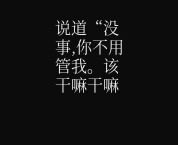说道“没事,你不用管我。该干嘛干嘛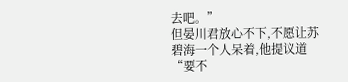去吧。”
但晏川君放心不下,不愿让苏碧海一个人呆着,他提议道“要不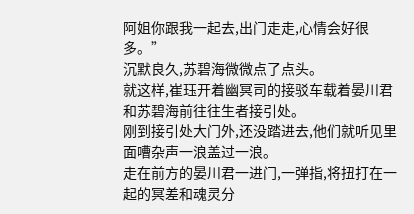阿姐你跟我一起去,出门走走,心情会好很多。”
沉默良久,苏碧海微微点了点头。
就这样,崔珏开着幽冥司的接驳车载着晏川君和苏碧海前往往生者接引处。
刚到接引处大门外,还没踏进去,他们就听见里面嘈杂声一浪盖过一浪。
走在前方的晏川君一进门,一弹指,将扭打在一起的冥差和魂灵分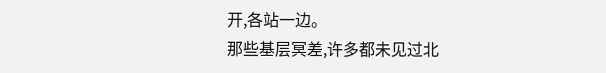开,各站一边。
那些基层冥差,许多都未见过北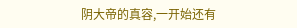阴大帝的真容,一开始还有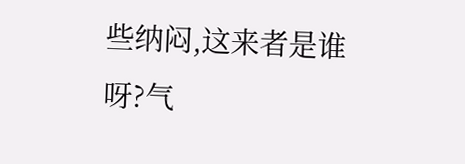些纳闷,这来者是谁呀?气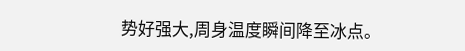势好强大,周身温度瞬间降至冰点。